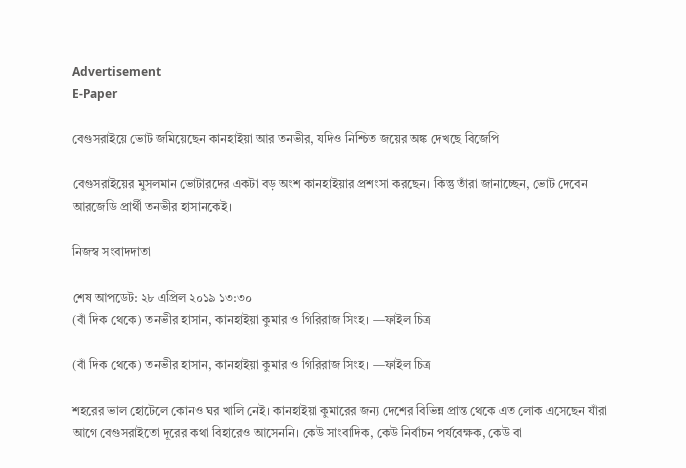Advertisement
E-Paper

বেগুসরাইয়ে ভোট জমিয়েছেন কানহাইয়া আর তনভীর, যদিও নিশ্চিত জয়ের অঙ্ক দেখছে বিজেপি

বেগুসরাইয়ের মুসলমান ভোটারদের একটা বড় অংশ কানহাইয়ার প্রশংসা করছেন। কিন্তু তাঁরা জানাচ্ছেন, ভোট দেবেন আরজেডি প্রার্থী তনভীর হাসানকেই।

নিজস্ব সংবাদদাতা

শেষ আপডেট: ২৮ এপ্রিল ২০১৯ ১৩:৩০
(বাঁ দিক থেকে) তনভীর হাসান, কানহাইয়া কুমার ও গিরিরাজ সিংহ। —ফাইল চিত্র

(বাঁ দিক থেকে) তনভীর হাসান, কানহাইয়া কুমার ও গিরিরাজ সিংহ। —ফাইল চিত্র

শহরের ভাল হোটেলে কোনও ঘর খালি নেই। কানহাইয়া কুমারের জন্য দেশের বিভিন্ন প্রান্ত থেকে এত লোক এসেছেন যাঁরা আগে বেগুসরাইতো দূরের কথা বিহারেও আসেননি। কেউ সাংবাদিক, কেউ নির্বাচন পর্যবেক্ষক, কেউ বা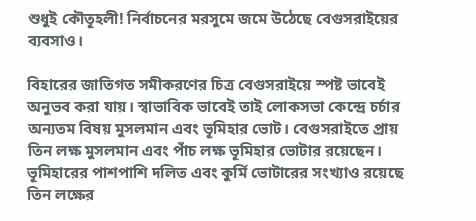শুধুই কৌতূহলী! নির্বাচনের মরসুমে জমে উঠেছে বেগুসরাইয়ের ব্যবসাও।

বিহারের জাতিগত সমীকরণের চিত্র বেগুসরাইয়ে স্পষ্ট ভাবেই অনুভব করা যায়। স্বাভাবিক ভাবেই তাই লোকসভা কেন্দ্রে চর্চার অন্যতম বিষয় মুসলমান এবং ভূমিহার ভোট। বেগুসরাইতে প্রায় তিন লক্ষ মুসলমান এবং পাঁচ লক্ষ ভূমিহার ভোটার রয়েছেন। ভূমিহারের পাশপাশি দলিত এবং কুর্মি ভোটারের সংখ্যাও রয়েছে তিন লক্ষের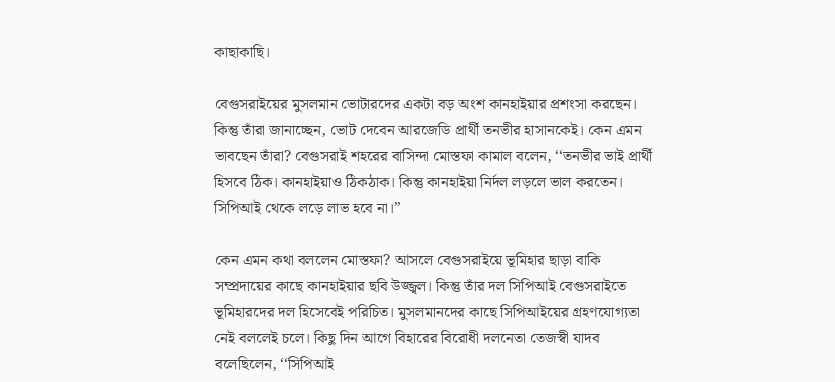কাছাকাছি।

বেগুসরাইয়ের মুসলমান ভোটারদের একটা বড় অংশ কানহাইয়ার প্রশংসা করছেন। কিন্তু তাঁরা জানাচ্ছেন, ভোট দেবেন আরজেডি প্রার্থী তনভীর হাসানকেই। কেন এমন ভাবছেন তাঁরা? বেগুসরাই শহরের বাসিন্দা মোস্তফা কামাল বলেন, ‘‘তনভীর ভাই প্রার্থী হিসবে ঠিক। কানহাইয়াও ঠিকঠাক। কিন্তু কানহাইয়া নির্দল লড়লে ভাল করতেন। সিপিআই থেকে লড়ে লাভ হবে না।’’

কেন এমন কথা বললেন মোস্তফা? আসলে বেগুসরাইয়ে ভূমিহার ছাড়া বাকি সম্প্রদায়ের কাছে কানহাইয়ার ছবি উজ্জ্বল। কিন্তু তাঁর দল সিপিআই বেগুসরাইতে ভূমিহারদের দল হিসেবেই পরিচিত। মুসলমানদের কাছে সিপিআইয়ের গ্রহণযোগ্যতা নেই বললেই চলে। কিছু দিন আগে বিহারের বিরোধী দলনেতা তেজস্বী যাদব বলেছিলেন, ‘‘সিপিআই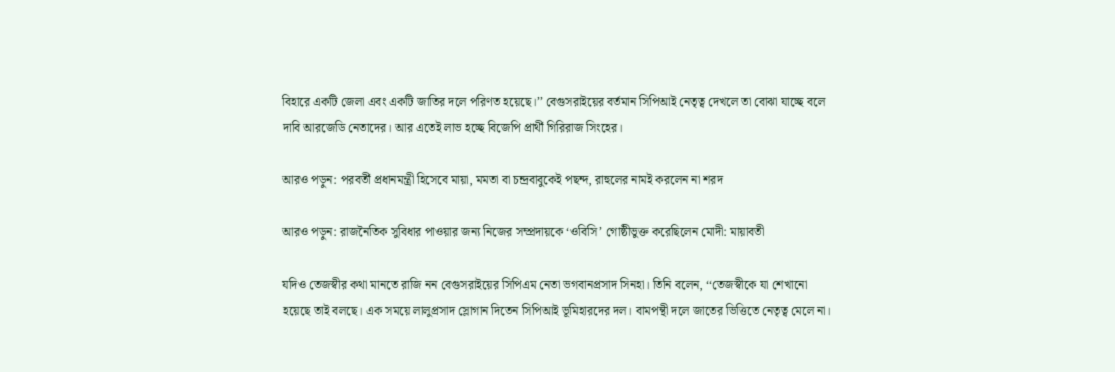বিহারে একটি জেলা এবং একটি জাতির দলে পরিণত হয়েছে।’’ বেগুসরাইয়ের বর্তমান সিপিআই নেতৃত্ব দেখলে তা বোঝা যাচ্ছে বলে দাবি আরজেডি নেতাদের। আর এতেই লাভ হচ্ছে বিজেপি প্রার্থী গিরিরাজ সিংহের।

আরও পড়ুন: পরবর্তী প্রধানমন্ত্রী হিসেবে মায়া, মমতা বা চন্দ্রবাবুকেই পছন্দ, রাহুলের নামই করলেন না শরদ

আরও পড়ুন: রাজনৈতিক সুবিধার পাওয়ার জন্য নিজের সম্প্রদায়কে ‘ওবিসি’ গোষ্ঠীভুক্ত করেছিলেন মোদী: মায়াবতী

যদিও তেজস্বীর কথা মানতে রাজি নন বেগুসরাইয়ের সিপিএম নেতা ভগবানপ্রসাদ সিনহা। তিনি বলেন, ‘‘তেজস্বীকে যা শেখানো হয়েছে তাই বলছে। এক সময়ে লালুপ্রসাদ স্লোগান দিতেন সিপিআই ভূমিহারদের দল। বামপন্থী দলে জাতের ভিত্তিতে নেতৃত্ব মেলে না।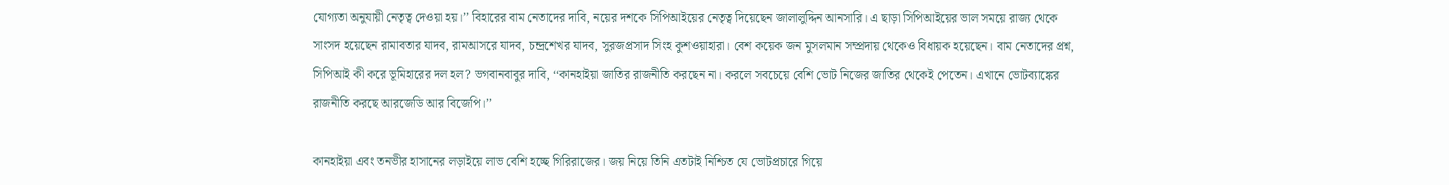যোগ্যতা অনুযায়ী নেতৃত্ব দেওয়া হয়।’’ বিহারের বাম নেতাদের দাবি, নয়ের দশকে সিপিআইয়ের নেতৃত্ব দিয়েছেন জালালুদ্দিন আনসারি। এ ছাড়া সিপিআইয়ের ভাল সময়ে রাজ্য থেকে সাংসদ হয়েছেন রামাবতার যাদব, রামআসরে যাদব, চন্দ্রশেখর যাদব, সুরজপ্রসাদ সিংহ কুশওয়াহারা। বেশ কয়েক জন মুসলমান সম্প্রদায় থেকেও বিধায়ক হয়েছেন। বাম নেতাদের প্রশ্ন, সিপিআই কী করে ভূমিহারের দল হল? ভগবানবাবুর দাবি, ‘‘কানহাইয়া জাতির রাজনীতি করছেন না। করলে সবচেয়ে বেশি ভোট নিজের জাতির থেকেই পেতেন। এখানে ভোটব্যাঙ্কের রাজনীতি করছে আরজেডি আর বিজেপি।’’

কানহাইয়া এবং তনভীর হাসানের লড়াইয়ে লাভ বেশি হচ্ছে গিরিরাজের। জয় নিয়ে তিনি এতটাই নিশ্চিত যে ভোটপ্রচারে গিয়ে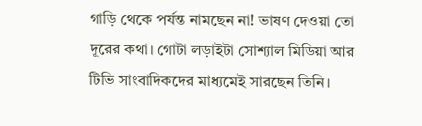গাড়ি থেকে পর্যন্ত নামছেন না! ভাষণ দেওয়া তো দূরের কথা। গোটা লড়াইটা সোশ্যাল মিডিয়া আর টিভি সাংবাদিকদের মাধ্যমেই সারছেন তিনি।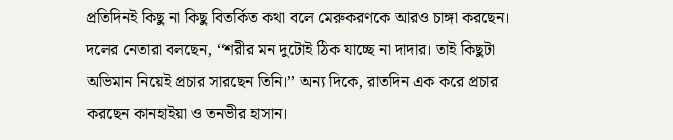প্রতিদিনই কিছু না কিছু বিতর্কিত কথা বলে মেরুকরণকে আরও চাঙ্গা করছেন। দলের নেতারা বলছেন, ‘‘শরীর মন দুটোই ঠিক যাচ্ছে না দাদার। তাই কিছুটা অভিমান নিয়েই প্রচার সারছেন তিনি।’’ অন্য দিকে, রাতদিন এক করে প্রচার করছেন কানহাইয়া ও তনভীর হাসান।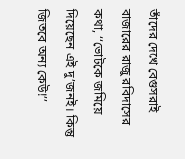তাঁদের দেখে বেগুসরাই বাজারের রাজু রবিদাসের কথা, ‘‘ভোটকে জমিয়ে দিয়েছেন এই দু’জনই। কিন্তু জিতবে অন্য কেউ!’’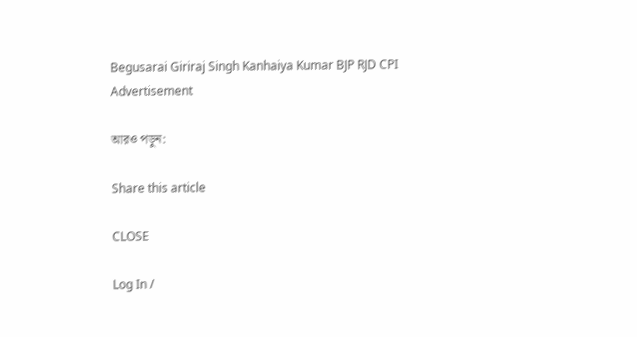Begusarai Giriraj Singh Kanhaiya Kumar BJP RJD CPI
Advertisement

আরও পড়ুন:

Share this article

CLOSE

Log In /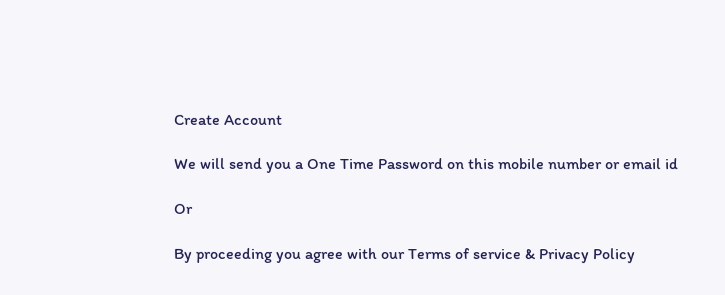Create Account

We will send you a One Time Password on this mobile number or email id

Or

By proceeding you agree with our Terms of service & Privacy Policy